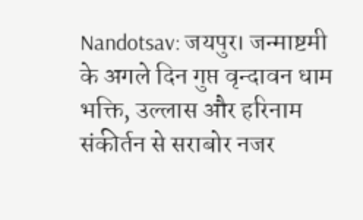Nandotsav: जयपुर। जन्माष्टमी के अगले दिन गुप्त वृन्दावन धाम भक्ति, उल्लास और हरिनाम संकीर्तन से सराबोर नजर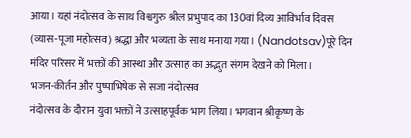आया। यहां नंदोत्सव के साथ विश्वगुरु श्रील प्रभुपाद का 130वां दिव्य आविर्भाव दिवस (व्यास-पूजा महोत्सव) श्रद्धा और भव्यता के साथ मनाया गया। (Nandotsav)पूरे दिन मंदिर परिसर में भक्तों की आस्था और उत्साह का अद्भुत संगम देखने को मिला।
भजन-कीर्तन और पुष्पाभिषेक से सजा नंदोत्सव
नंदोत्सव के दौरान युवा भक्तों ने उत्साहपूर्वक भाग लिया। भगवान श्रीकृष्ण के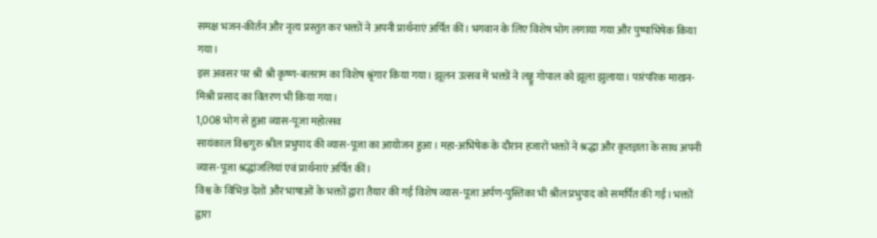समक्ष भजन-कीर्तन और नृत्य प्रस्तुत कर भक्तों ने अपनी प्रार्थनाएं अर्पित कीं। भगवान के लिए विशेष भोग लगाया गया और पुष्पाभिषेक किया गया।
इस अवसर पर श्री श्री कृष्ण-बलराम का विशेष श्रृंगार किया गया। झूलन उत्सव में भक्तों ने लड्डू गोपाल को झूला झुलाया। पारंपरिक माखन-मिश्री प्रसाद का वितरण भी किया गया।
1,008 भोग से हुआ व्यास-पूजा महोत्सव
सायंकाल विश्वगुरु श्रील प्रभुपाद की व्यास-पूजा का आयोजन हुआ। महा-अभिषेक के दौरान हजारों भक्तों ने श्रद्धा और कृतज्ञता के साथ अपनी व्यास-पूजा श्रद्धांजलियां एवं प्रार्थनाएं अर्पित कीं।
विश्व के विभिन्न देशों और भाषाओं के भक्तों द्वारा तैयार की गई विशेष व्यास-पूजा अर्पण-पुस्तिका भी श्रील प्रभुपाद को समर्पित की गई। भक्तों द्वारा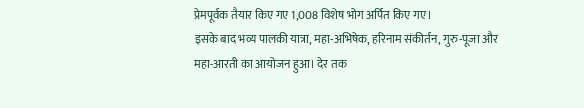प्रेमपूर्वक तैयार किए गए 1,008 विशेष भोग अर्पित किए गए।
इसके बाद भव्य पालकी यात्रा, महा-अभिषेक, हरिनाम संकीर्तन, गुरु-पूजा और महा-आरती का आयोजन हुआ। देर तक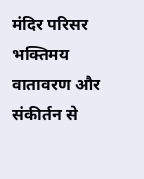मंदिर परिसर भक्तिमय वातावरण और संकीर्तन से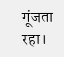गूंजता रहा।